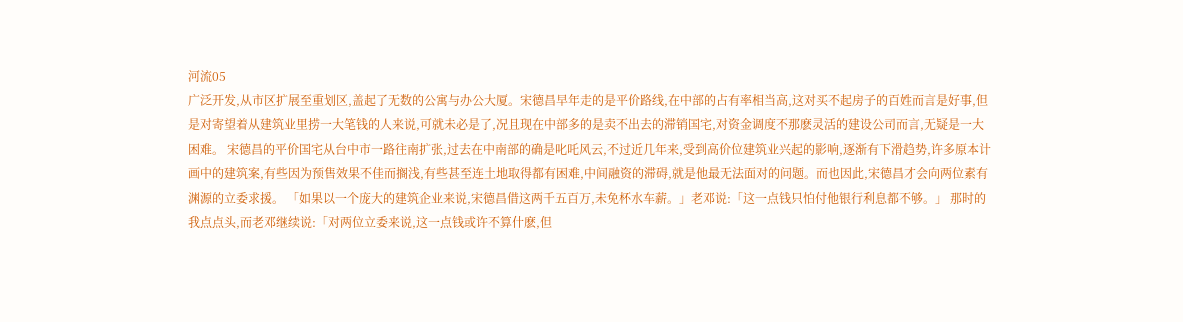河流05
广泛开发,从市区扩展至重划区,盖起了无数的公寓与办公大厦。宋德昌早年走的是平价路线,在中部的占有率相当高,这对买不起房子的百姓而言是好事,但是对寄望着从建筑业里捞一大笔钱的人来说,可就未必是了,况且现在中部多的是卖不出去的滞销国宅,对资金调度不那麽灵活的建设公司而言,无疑是一大困难。 宋德昌的平价国宅从台中市一路往南扩张,过去在中南部的确是叱吒风云,不过近几年来,受到高价位建筑业兴起的影响,逐渐有下滑趋势,许多原本计画中的建筑案,有些因为预售效果不佳而搁浅,有些甚至连土地取得都有困难,中间融资的滞碍,就是他最无法面对的问题。而也因此,宋德昌才会向两位素有渊源的立委求援。 「如果以一个庞大的建筑企业来说,宋德昌借这两千五百万,未免杯水车薪。」老邓说:「这一点钱只怕付他银行利息都不够。」 那时的我点点头,而老邓继续说:「对两位立委来说,这一点钱或许不算什麽,但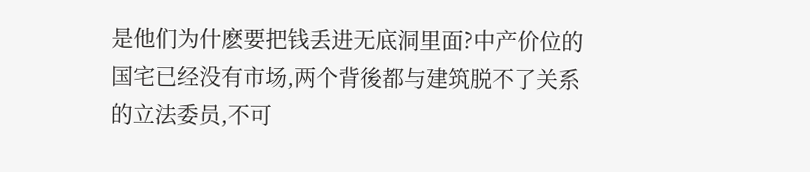是他们为什麽要把钱丢进无底洞里面?中产价位的国宅已经没有市场,两个背後都与建筑脱不了关系的立法委员,不可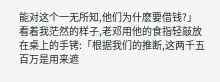能对这个一无所知,他们为什麽要借钱?」 看着我茫然的样子,老邓用他的食指轻敲放在桌上的手铐:「根据我们的推断,这两千五百万是用来遮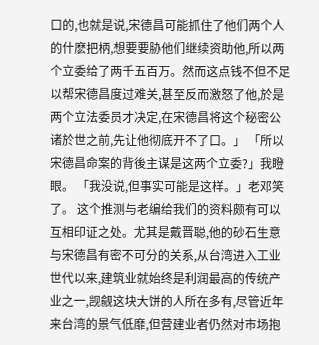口的,也就是说,宋德昌可能抓住了他们两个人的什麽把柄,想要要胁他们继续资助他,所以两个立委给了两千五百万。然而这点钱不但不足以帮宋德昌度过难关,甚至反而激怒了他,於是两个立法委员才决定,在宋德昌将这个秘密公诸於世之前,先让他彻底开不了口。」 「所以宋德昌命案的背後主谋是这两个立委?」我瞪眼。 「我没说,但事实可能是这样。」老邓笑了。 这个推测与老编给我们的资料颇有可以互相印证之处。尤其是戴晋聪,他的砂石生意与宋德昌有密不可分的关系,从台湾进入工业世代以来,建筑业就始终是利润最高的传统产业之一,觊觎这块大饼的人所在多有,尽管近年来台湾的景气低靡,但营建业者仍然对市场抱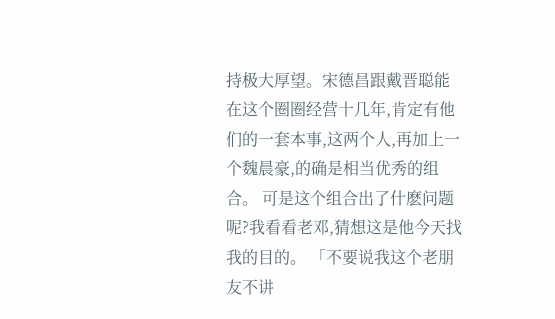持极大厚望。宋德昌跟戴晋聪能在这个圈圈经营十几年,肯定有他们的一套本事,这两个人,再加上一个魏晨豪,的确是相当优秀的组合。 可是这个组合出了什麽问题呢?我看看老邓,猜想这是他今天找我的目的。 「不要说我这个老朋友不讲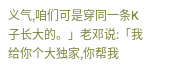义气,咱们可是穿同一条K子长大的。」老邓说:「我给你个大独家,你帮我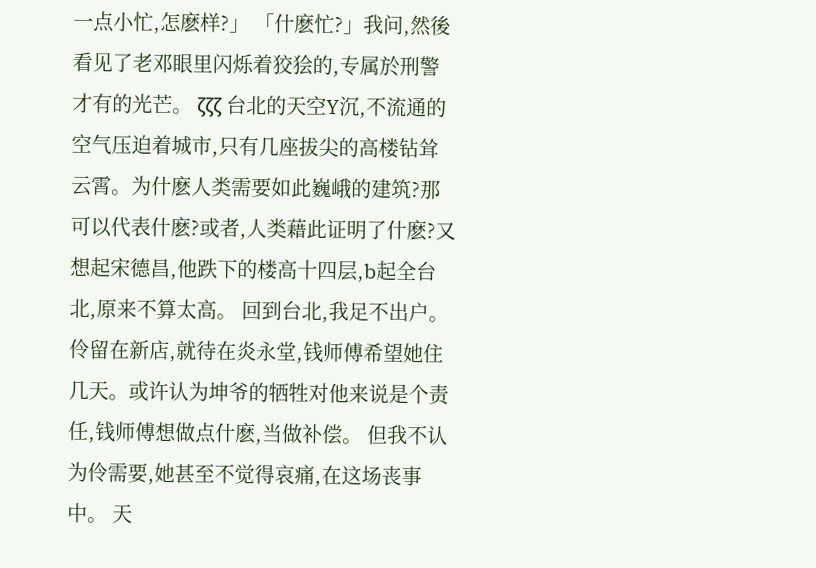一点小忙,怎麽样?」 「什麽忙?」我问,然後看见了老邓眼里闪烁着狡狯的,专属於刑警才有的光芒。 ζζζ 台北的天空Y沉,不流通的空气压迫着城市,只有几座拔尖的高楼钻耸云霄。为什麽人类需要如此巍峨的建筑?那可以代表什麽?或者,人类藉此证明了什麽?又想起宋德昌,他跌下的楼高十四层,b起全台北,原来不算太高。 回到台北,我足不出户。伶留在新店,就待在炎永堂,钱师傅希望她住几天。或许认为坤爷的牺牲对他来说是个责任,钱师傅想做点什麽,当做补偿。 但我不认为伶需要,她甚至不觉得哀痛,在这场丧事中。 天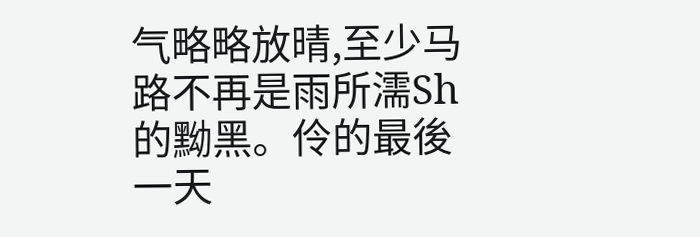气略略放晴,至少马路不再是雨所濡Sh的黝黑。伶的最後一天